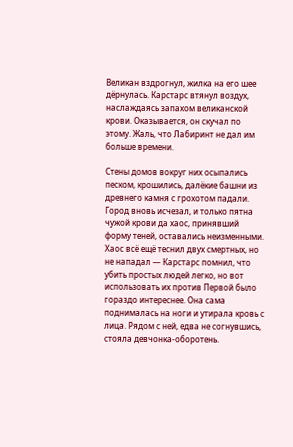Великан вздрогнул, жилка на его шее дёрнулась. Карстарс втянул воздух, наслаждаясь запахом великанской крови. Оказывается, он скучал по этому. Жаль, что Лабиринт не дал им больше времени.

Стены домов вокруг них осыпались песком, крошились, далёкие башни из древнего камня с грохотом падали. Город вновь исчезал, и только пятна чужой крови да хаос, принявший форму теней, оставались неизменными. Хаос всё ещё теснил двух смертных, но не нападал — Карстарс помнил, что убить простых людей легко, но вот использовать их против Первой было гораздо интереснее. Она сама поднималась на ноги и утирала кровь с лица. Рядом с ней, едва не согнувшись, стояла девчонка-оборотень.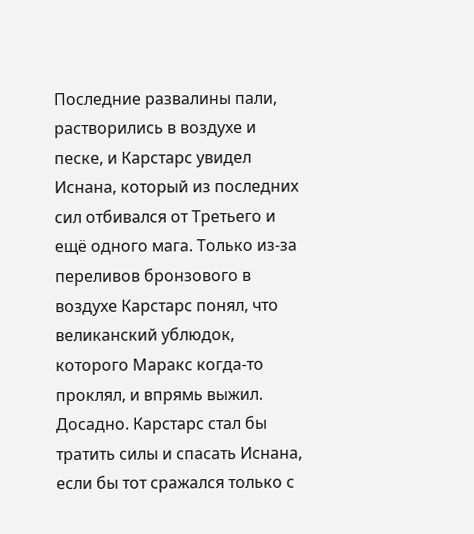Последние развалины пали, растворились в воздухе и песке, и Карстарс увидел Иснана, который из последних сил отбивался от Третьего и ещё одного мага. Только из-за переливов бронзового в воздухе Карстарс понял, что великанский ублюдок, которого Маракс когда-то проклял, и впрямь выжил. Досадно. Карстарс стал бы тратить силы и спасать Иснана, если бы тот сражался только с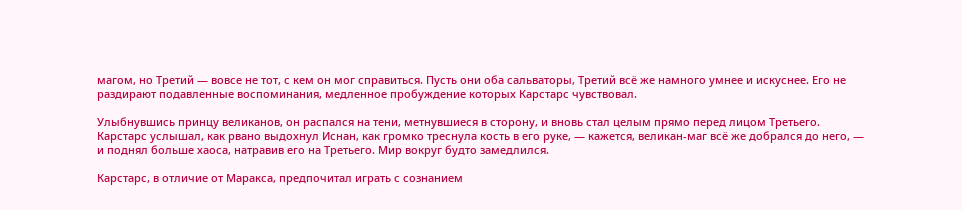магом, но Третий — вовсе не тот, с кем он мог справиться. Пусть они оба сальваторы, Третий всё же намного умнее и искуснее. Его не раздирают подавленные воспоминания, медленное пробуждение которых Карстарс чувствовал.

Улыбнувшись принцу великанов, он распался на тени, метнувшиеся в сторону, и вновь стал целым прямо перед лицом Третьего. Карстарс услышал, как рвано выдохнул Иснан, как громко треснула кость в его руке, — кажется, великан-маг всё же добрался до него, — и поднял больше хаоса, натравив его на Третьего. Мир вокруг будто замедлился.

Карстарс, в отличие от Маракса, предпочитал играть с сознанием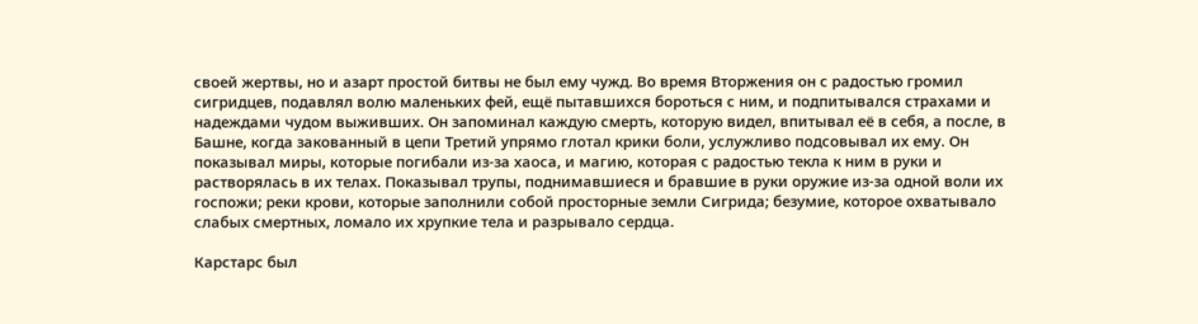своей жертвы, но и азарт простой битвы не был ему чужд. Во время Вторжения он с радостью громил сигридцев, подавлял волю маленьких фей, ещё пытавшихся бороться с ним, и подпитывался страхами и надеждами чудом выживших. Он запоминал каждую смерть, которую видел, впитывал её в себя, а после, в Башне, когда закованный в цепи Третий упрямо глотал крики боли, услужливо подсовывал их ему. Он показывал миры, которые погибали из-за хаоса, и магию, которая с радостью текла к ним в руки и растворялась в их телах. Показывал трупы, поднимавшиеся и бравшие в руки оружие из-за одной воли их госпожи; реки крови, которые заполнили собой просторные земли Сигрида; безумие, которое охватывало слабых смертных, ломало их хрупкие тела и разрывало сердца.

Карстарс был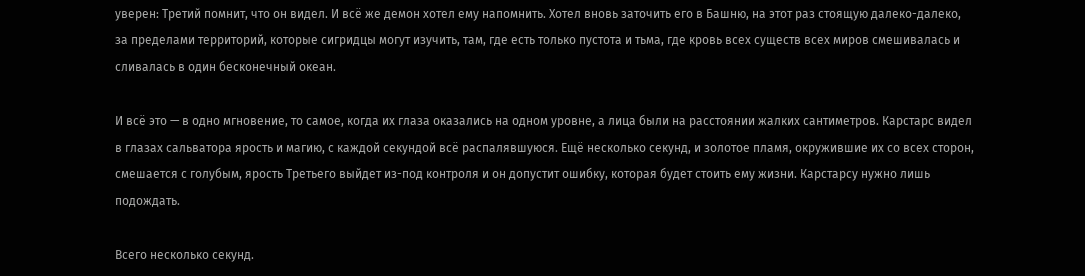уверен: Третий помнит, что он видел. И всё же демон хотел ему напомнить. Хотел вновь заточить его в Башню, на этот раз стоящую далеко-далеко, за пределами территорий, которые сигридцы могут изучить, там, где есть только пустота и тьма, где кровь всех существ всех миров смешивалась и сливалась в один бесконечный океан.

И всё это — в одно мгновение, то самое, когда их глаза оказались на одном уровне, а лица были на расстоянии жалких сантиметров. Карстарс видел в глазах сальватора ярость и магию, с каждой секундой всё распалявшуюся. Ещё несколько секунд, и золотое пламя, окружившие их со всех сторон, смешается с голубым, ярость Третьего выйдет из-под контроля и он допустит ошибку, которая будет стоить ему жизни. Карстарсу нужно лишь подождать.

Всего несколько секунд.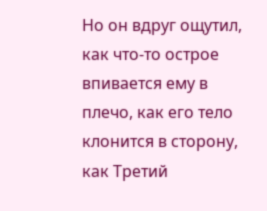Но он вдруг ощутил, как что-то острое впивается ему в плечо, как его тело клонится в сторону, как Третий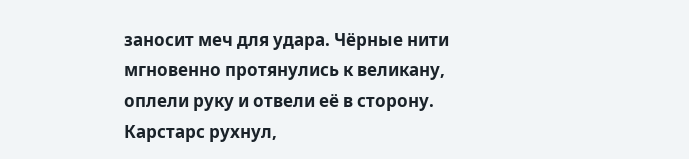заносит меч для удара. Чёрные нити мгновенно протянулись к великану, оплели руку и отвели её в сторону. Карстарс рухнул,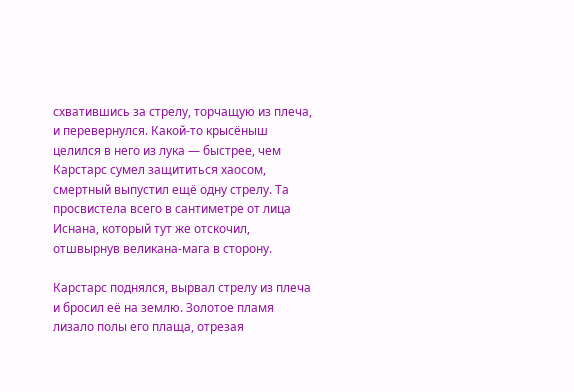схватившись за стрелу, торчащую из плеча, и перевернулся. Какой-то крысёныш целился в него из лука — быстрее, чем Карстарс сумел защититься хаосом, смертный выпустил ещё одну стрелу. Та просвистела всего в сантиметре от лица Иснана, который тут же отскочил, отшвырнув великана-мага в сторону.

Карстарс поднялся, вырвал стрелу из плеча и бросил её на землю. Золотое пламя лизало полы его плаща, отрезая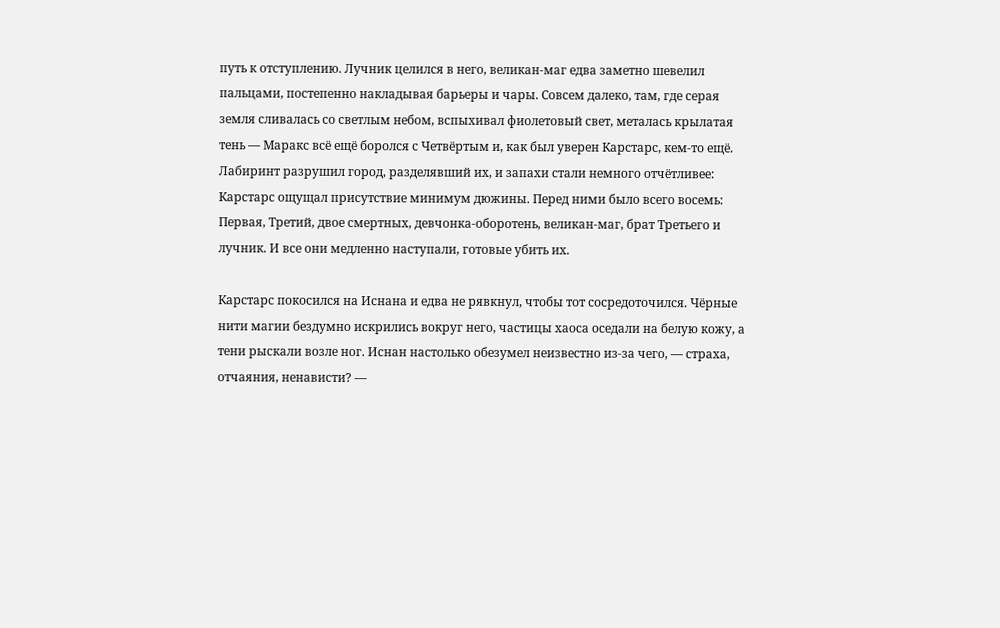путь к отступлению. Лучник целился в него, великан-маг едва заметно шевелил пальцами, постепенно накладывая барьеры и чары. Совсем далеко, там, где серая земля сливалась со светлым небом, вспыхивал фиолетовый свет, металась крылатая тень — Маракс всё ещё боролся с Четвёртым и, как был уверен Карстарс, кем-то ещё. Лабиринт разрушил город, разделявший их, и запахи стали немного отчётливее: Карстарс ощущал присутствие минимум дюжины. Перед ними было всего восемь: Первая, Третий, двое смертных, девчонка-оборотень, великан-маг, брат Третьего и лучник. И все они медленно наступали, готовые убить их.

Карстарс покосился на Иснана и едва не рявкнул, чтобы тот сосредоточился. Чёрные нити магии бездумно искрились вокруг него, частицы хаоса оседали на белую кожу, а тени рыскали возле ног. Иснан настолько обезумел неизвестно из-за чего, — страха, отчаяния, ненависти? —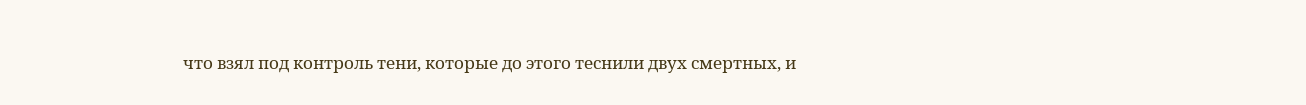что взял под контроль тени, которые до этого теснили двух смертных, и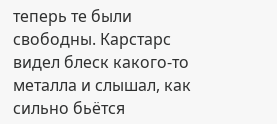теперь те были свободны. Карстарс видел блеск какого-то металла и слышал, как сильно бьётся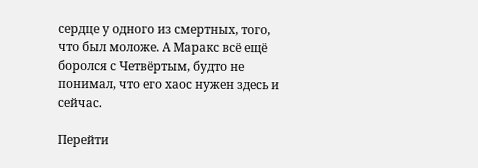сердце у одного из смертных, того, что был моложе. А Маракс всё ещё боролся с Четвёртым, будто не понимал, что его хаос нужен здесь и сейчас.

Перейти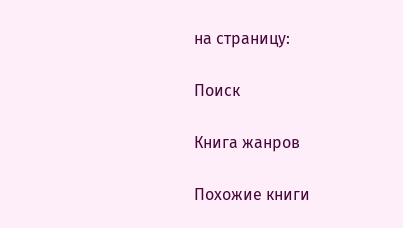на страницу:

Поиск

Книга жанров

Похожие книги